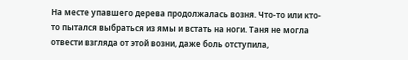На месте упавшего дерева продолжалась возня. Что-то или кто-то пытался выбраться из ямы и встать на ноги. Таня не могла отвести взгляда от этой возни, даже боль отступила,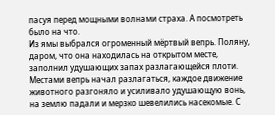пасуя перед мощными волнами страха. А посмотреть было на что.
Из ямы выбрался огроменный мёртвый вепрь. Поляну, даром, что она находилась на открытом месте, заполнил удушающих запах разлагающейся плоти. Местами вепрь начал разлагаться, каждое движение животного разгоняло и усиливало удушающую вонь, на землю падали и мерзко шевелились насекомые. С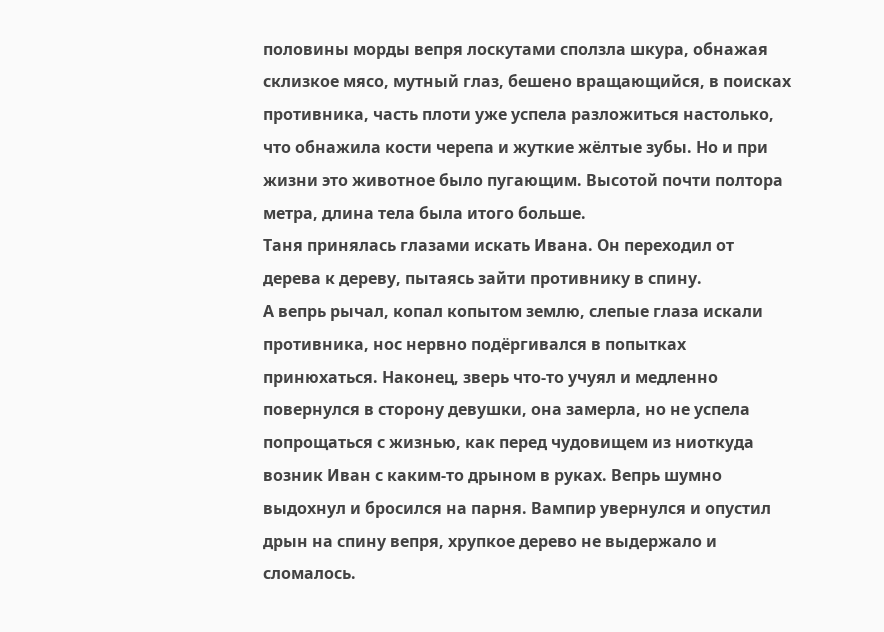половины морды вепря лоскутами сползла шкура, обнажая склизкое мясо, мутный глаз, бешено вращающийся, в поисках противника, часть плоти уже успела разложиться настолько, что обнажила кости черепа и жуткие жёлтые зубы. Но и при жизни это животное было пугающим. Высотой почти полтора метра, длина тела была итого больше.
Таня принялась глазами искать Ивана. Он переходил от дерева к дереву, пытаясь зайти противнику в спину.
А вепрь рычал, копал копытом землю, слепые глаза искали противника, нос нервно подёргивался в попытках принюхаться. Наконец, зверь что-то учуял и медленно повернулся в сторону девушки, она замерла, но не успела попрощаться с жизнью, как перед чудовищем из ниоткуда возник Иван с каким-то дрыном в руках. Вепрь шумно выдохнул и бросился на парня. Вампир увернулся и опустил дрын на спину вепря, хрупкое дерево не выдержало и сломалось.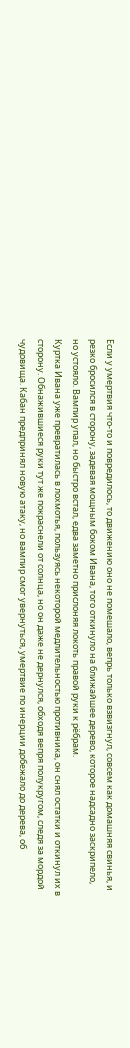Если у умертвия что-то и повредилось, то движению оно не помешало, вепрь только взвизгнул, совсем как домашняя свинья, и резко бросился в сторону, задевая мощным боком Ивана, того откинуло на ближайшее дерево, которое надсадно заскрипело, но устояло. Вампир упал, но быстро встал, едва заметно прислоняя локоть правой руки к рёбрам.
Куртка Ивана уже превратилась в лохмотья, пользуясь некоторой медлительностью противника, он снял остатки и откинул их в сторону. Обнажившиеся руки тут же покраснели от солнца, но он даже не дернулся, обходя вепря полукругом, следя за мордой чудовища. Кабан предпринял новую атаку, но вампир смог увернуться, умертвие по инерции добежало до дерева, об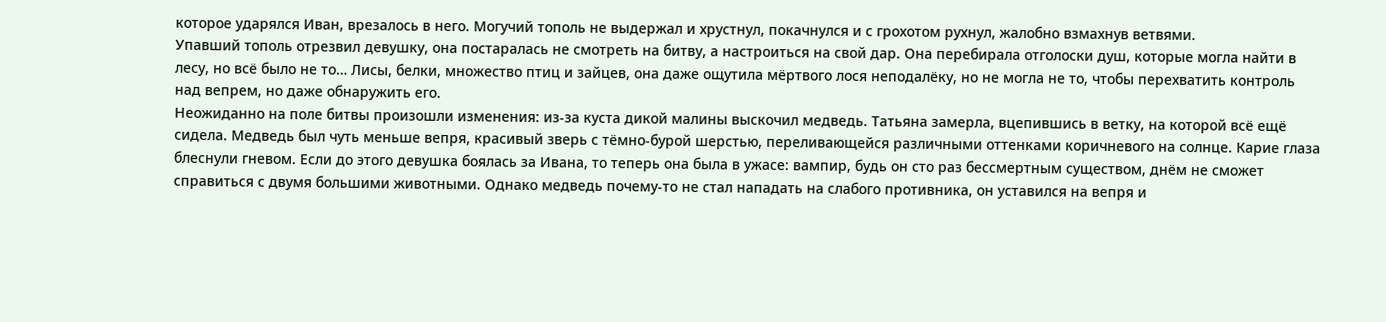которое ударялся Иван, врезалось в него. Могучий тополь не выдержал и хрустнул, покачнулся и с грохотом рухнул, жалобно взмахнув ветвями.
Упавший тополь отрезвил девушку, она постаралась не смотреть на битву, а настроиться на свой дар. Она перебирала отголоски душ, которые могла найти в лесу, но всё было не то… Лисы, белки, множество птиц и зайцев, она даже ощутила мёртвого лося неподалёку, но не могла не то, чтобы перехватить контроль над вепрем, но даже обнаружить его.
Неожиданно на поле битвы произошли изменения: из-за куста дикой малины выскочил медведь. Татьяна замерла, вцепившись в ветку, на которой всё ещё сидела. Медведь был чуть меньше вепря, красивый зверь с тёмно-бурой шерстью, переливающейся различными оттенками коричневого на солнце. Карие глаза блеснули гневом. Если до этого девушка боялась за Ивана, то теперь она была в ужасе: вампир, будь он сто раз бессмертным существом, днём не сможет справиться с двумя большими животными. Однако медведь почему-то не стал нападать на слабого противника, он уставился на вепря и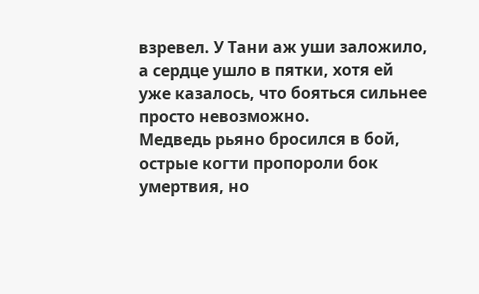взревел. У Тани аж уши заложило, а сердце ушло в пятки, хотя ей уже казалось, что бояться сильнее просто невозможно.
Медведь рьяно бросился в бой, острые когти пропороли бок умертвия, но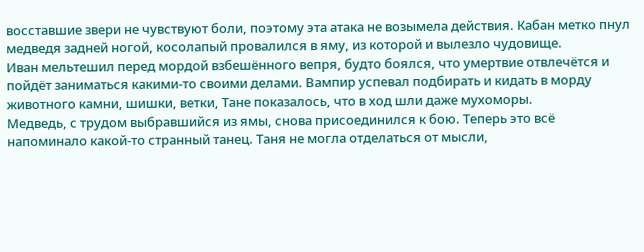восставшие звери не чувствуют боли, поэтому эта атака не возымела действия. Кабан метко пнул медведя задней ногой, косолапый провалился в яму, из которой и вылезло чудовище.
Иван мельтешил перед мордой взбешённого вепря, будто боялся, что умертвие отвлечётся и пойдёт заниматься какими-то своими делами. Вампир успевал подбирать и кидать в морду животного камни, шишки, ветки, Тане показалось, что в ход шли даже мухоморы.
Медведь, с трудом выбравшийся из ямы, снова присоединился к бою. Теперь это всё напоминало какой-то странный танец. Таня не могла отделаться от мысли,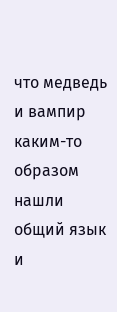что медведь и вампир каким-то образом нашли общий язык и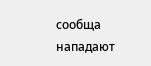сообща нападают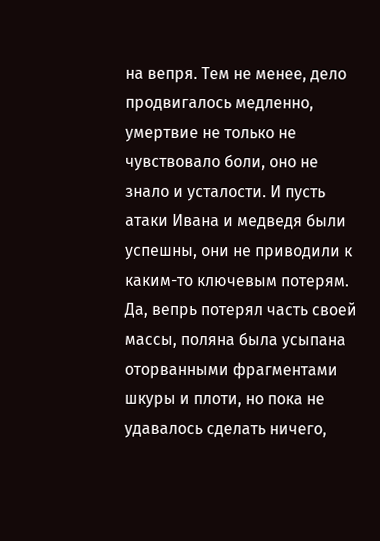на вепря. Тем не менее, дело продвигалось медленно, умертвие не только не чувствовало боли, оно не знало и усталости. И пусть атаки Ивана и медведя были успешны, они не приводили к каким-то ключевым потерям. Да, вепрь потерял часть своей массы, поляна была усыпана оторванными фрагментами шкуры и плоти, но пока не удавалось сделать ничего,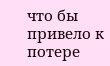что бы привело к потере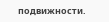подвижности.